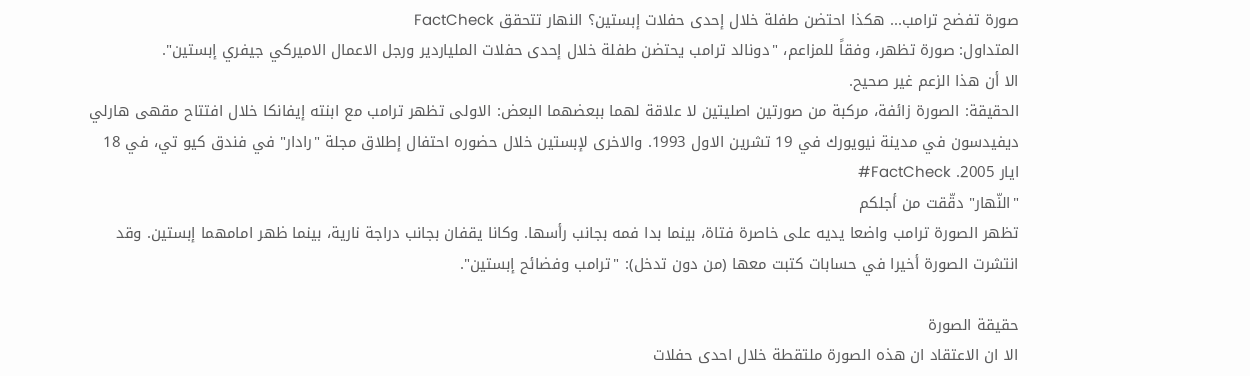صورة تفضح ترامب... هكذا احتضن طفلة خلال إحدى حفلات إبستين؟ النهار تتحقق FactCheck
المتداول: صورة تظهر، وفقاً للمزاعم، "دونالد ترامب يحتضن طفلة خلال إحدى حفلات الملياردير ورجل الاعمال الاميركي جيفري إبستين".
الا أن هذا الزعم غير صحيح.
الحقيقة: الصورة زائفة، مركبة من صورتين اصليتين لا علاقة لهما ببعضهما البعض: الاولى تظهر ترامب مع ابنته إيفانكا خلال افتتاح مقهى هارلي ديفيدسون في مدينة نيويورك في 19 تشرين الاول 1993. والاخرى لإبستين خلال حضوره احتفال إطلاق مجلة "رادار" في فندق كيو تي، في 18 ايار 2005. FactCheck#
"النّهار" دقّقت من أجلكم
تظهر الصورة ترامب واضعا يديه على خاصرة فتاة، بينما بدا فمه بجانب رأسها. وكانا يقفان بجانب دراجة نارية، بينما ظهر امامهما إبستين. وقد انتشرت الصورة أخيرا في حسابات كتبت معها (من دون تدخل): "ترامب وفضائح إبستين".

حقيقة الصورة
الا ان الاعتقاد ان هذه الصورة ملتقطة خلال احدى حفلات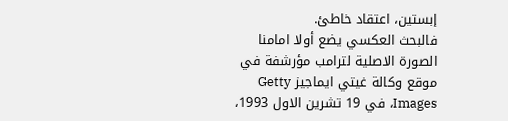إبستين، اعتقاد خاطئ.
فالبحث العكسي يضع أولا امامنا الصورة الاصلية لترامب مؤرشفة في موقع وكالة غيتي ايماجيز Getty Images، في 19 تشرين الاول 1993،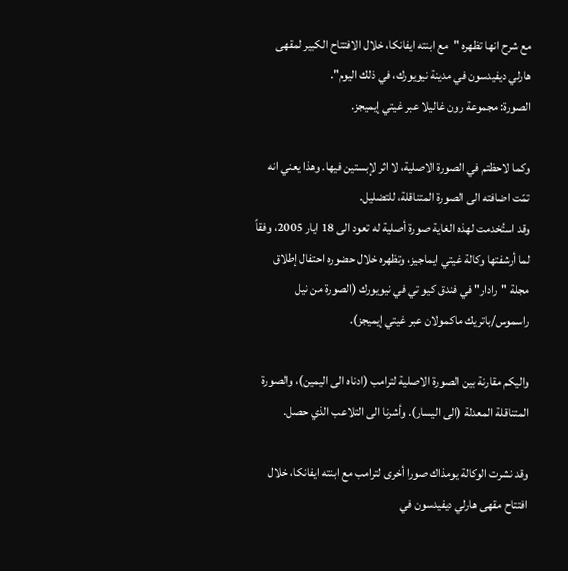مع شرح انها تظهره "مع ابنته ايفانكا، خلال الافتتاح الكبير لمقهى هارلي ديفيدسون في مدينة نيويورك، في ذلك اليوم".
الصورة: مجموعة رون غاليلا عبر غيتي إيميجز.

وكما لاحظتم في الصورة الاصلية، لا اثر لإبستين فيها. وهذا يعني انه تمّت اضافته الى الصورة المتناقلة، للتضليل.
وقد استُخدمت لهذه الغاية صورة أصلية له تعود الى 18 ايار 2005، وفقاً لما أرشفتها وكالة غيتي ايماجيز، وتظهره خلال حضوره احتفال إطلاق مجلة "رادار" في فندق كيو تي في نيويورك (الصورة من نيل راسموس/باتريك ماكمولان عبر غيتي إيميجز).

واليكم مقارنة بين الصورة الاصلية لترامب (ادناه الى اليمين)، والصورة المتناقلة المعدلة (الى اليسار). وأشرنا الى التلاعب الذي حصل.

وقد نشرت الوكالة يومذاك صورا أخرى لترامب مع ابنته ايفانكا، خلال افتتاح مقهى هارلي ديفيدسون في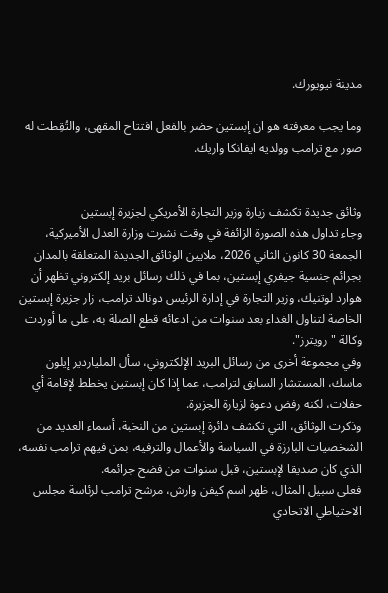مدينة نيويورك.

وما يجب معرفته هو ان إبستين حضر بالفعل افتتاح المقهى، والتُقِطت له صور مع ترامب وولديه ايفانكا واريك.


وثائق جديدة تكشف زيارة وزير التجارة الأمريكي لجزيرة إبستين
وجاء تداول هذه الصورة الزائفة في وقت نشرت وزارة العدل الأميركية، الجمعة 30 كانون الثاني 2026، ملايين الوثائق الجديدة المتعلقة بالمدان بجرائم جنسية جيفري إبستين، بما في ذلك رسائل بريد إلكتروني تظهر أن هوارد لوتنيك، وزير التجارة في إدارة الرئيس دونالد ترامب، زار جزيرة إبستين الخاصة لتناول الغداء بعد سنوات من ادعائه قطع الصلة به، على ما أوردت وكالة "رويترز".
وفي مجموعة أخرى من رسائل البريد الإلكتروني، سأل الملياردير إيلون ماسك، المستشار السابق لترامب، عما إذا كان إبستين يخطط لإقامة أي حفلات، لكنه رفض دعوة لزيارة الجزيرة.
وذكرت الوثائق، التي تكشف دائرة إبستين من النخبة، أسماء العديد من الشخصيات البارزة في السياسة والأعمال والترفيه، بمن فيهم ترامب نفسه، الذي كان صديقا لإبستين، قبل سنوات من فضح جرائمه.
فعلى سبيل المثال، ظهر اسم كيفن وارش، مرشح ترامب لرئاسة مجلس الاحتياطي الاتحادي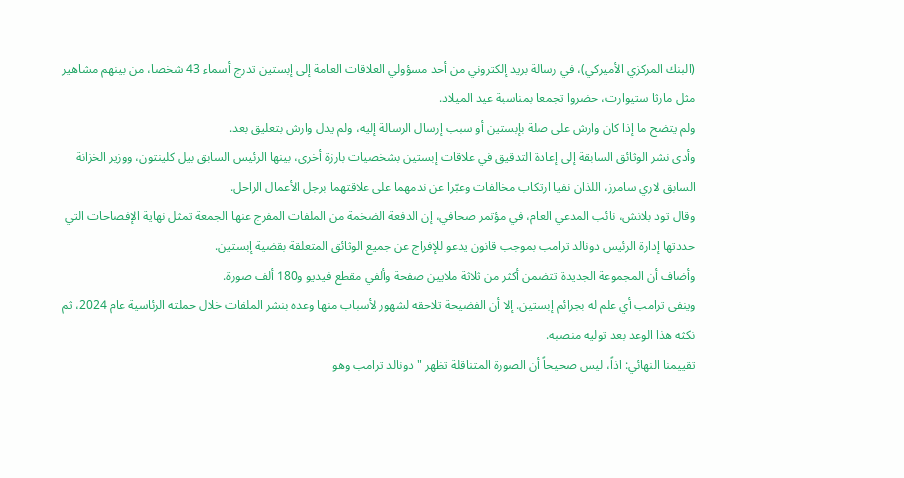(البنك المركزي الأميركي)، في رسالة بريد إلكتروني من أحد مسؤولي العلاقات العامة إلى إبستين تدرج أسماء 43 شخصا، من بينهم مشاهير مثل مارثا ستيوارت، حضروا تجمعا بمناسبة عيد الميلاد.
ولم يتضح ما إذا كان وارش على صلة بإبستين أو سبب إرسال الرسالة إليه، ولم يدل وارش بتعليق بعد.
وأدى نشر الوثائق السابقة إلى إعادة التدقيق في علاقات إبستين بشخصيات بارزة أخرى، بينها الرئيس السابق بيل كلينتون، ووزير الخزانة السابق لاري سامرز، اللذان نفيا ارتكاب مخالفات وعبّرا عن ندمهما على علاقتهما برجل الأعمال الراحل.
وقال تود بلانش، نائب المدعي العام، في مؤتمر صحافي، إن الدفعة الضخمة من الملفات المفرج عنها الجمعة تمثل نهاية الإفصاحات التي حددتها إدارة الرئيس دونالد ترامب بموجب قانون يدعو للإفراج عن جميع الوثائق المتعلقة بقضية إبستين.
وأضاف أن المجموعة الجديدة تتضمن أكثر من ثلاثة ملايين صفحة وألفي مقطع فيديو و180 ألف صورة.
وينفى ترامب أي علم له بجرائم إبستين. إلا أن الفضيحة تلاحقه لشهور لأسباب منها وعده بنشر الملفات خلال حملته الرئاسية عام 2024، ثم نكثه هذا الوعد بعد توليه منصبه.
تقييمنا النهائي: اذاً، ليس صحيحاً أن الصورة المتناقلة تظهر "دونالد ترامب وهو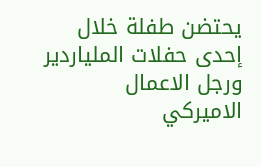يحتضن طفلة خلال إحدى حفلات الملياردير ورجل الاعمال الاميركي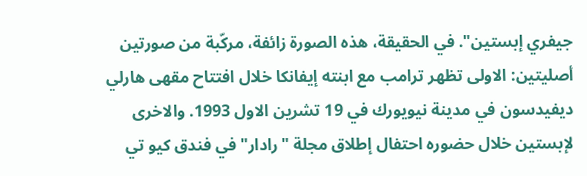جيفري إبستين". في الحقيقة، هذه الصورة زائفة، مركّبة من صورتين أصليتين: الاولى تظهر ترامب مع ابنته إيفانكا خلال افتتاح مقهى هارلي ديفيدسون في مدينة نيويورك في 19 تشرين الاول 1993. والاخرى لإبستين خلال حضوره احتفال إطلاق مجلة "رادار" في فندق كيو تي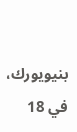بنيويورك، في 18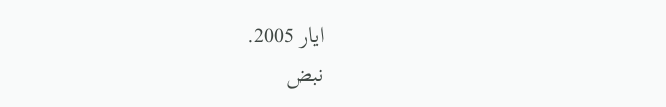ايار 2005.
نبض